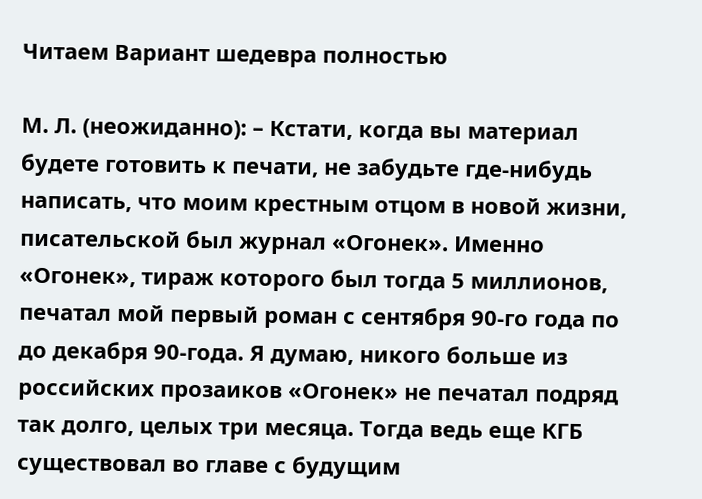Читаем Вариант шедевра полностью

М. Л. (неожиданно): – Кстати, когда вы материал будете готовить к печати, не забудьте где-нибудь написать, что моим крестным отцом в новой жизни, писательской был журнал «Огонек». Именно «Огонек», тираж которого был тогда 5 миллионов, печатал мой первый роман с сентября 90-го года по до декабря 90-года. Я думаю, никого больше из российских прозаиков «Огонек» не печатал подряд так долго, целых три месяца. Тогда ведь еще КГБ существовал во главе с будущим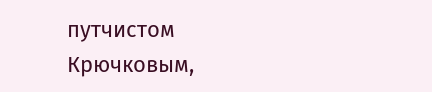путчистом Крючковым,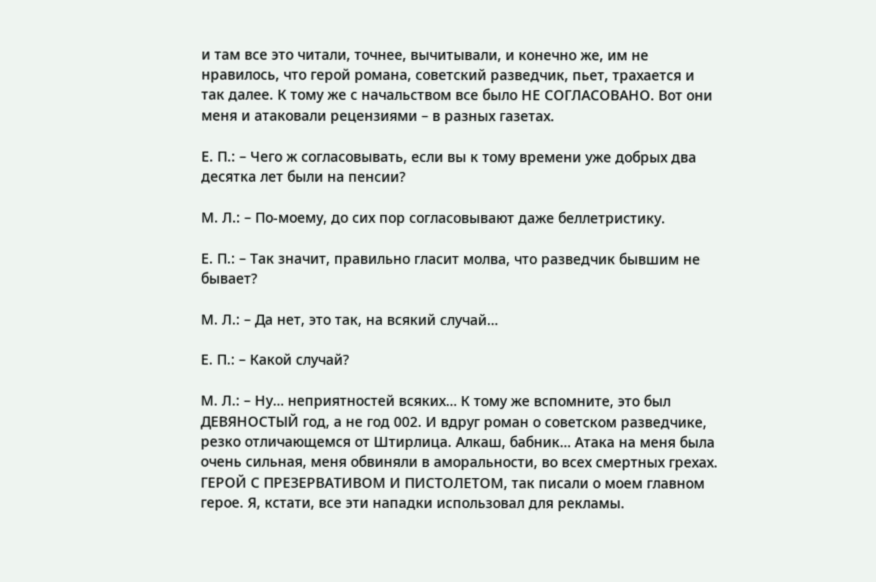и там все это читали, точнее, вычитывали, и конечно же, им не нравилось, что герой романа, советский разведчик, пьет, трахается и так далее. К тому же с начальством все было НЕ СОГЛАСОВАНО. Вот они меня и атаковали рецензиями – в разных газетах.

Е. П.: – Чего ж согласовывать, если вы к тому времени уже добрых два десятка лет были на пенсии?

М. Л.: – По-моему, до сих пор согласовывают даже беллетристику.

Е. П.: – Так значит, правильно гласит молва, что разведчик бывшим не бывает?

М. Л.: – Да нет, это так, на всякий случай…

Е. П.: – Какой случай?

М. Л.: – Ну… неприятностей всяких… К тому же вспомните, это был ДЕВЯНОСТЫЙ год, а не год 002. И вдруг роман о советском разведчике, резко отличающемся от Штирлица. Алкаш, бабник… Атака на меня была очень сильная, меня обвиняли в аморальности, во всех смертных грехах. ГЕРОЙ С ПРЕЗЕРВАТИВОМ И ПИСТОЛЕТОМ, так писали о моем главном герое. Я, кстати, все эти нападки использовал для рекламы.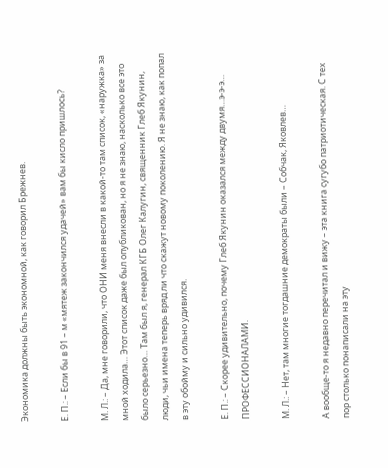Экономика должны быть экономной, как говорил Брежнев.

Е. П.: – Если бы в 91 – м «мятеж закончился удачей» вам бы кисло пришлось?

М. Л.: – Да, мне говорили, что ОНИ меня внесли в какой-то там список, «наружка» за мной ходила… Этот список даже был опубликован, но я не знаю, насколько все это было серьезно… Там был я, генерал КГБ Олег Калугин, священник Глеб Якунин, люди, чьи имена теперь вряд ли что скажут новому поколению. Я не знаю, как попал в эту обойму и сильно удивился.

Е. П.: – Скорее удивительно, почему Глеб Якунин оказался между двумя…э-э-э… ПРОФЕССИОНАЛАМИ.

М. Л.: – Нет, там многие тогдашние демократы были – Собчак, Яковлев…

А вообще-то я недавно перечитал и вижу – эта книга сугубо патриотическая. С тех пор столько понаписали на эту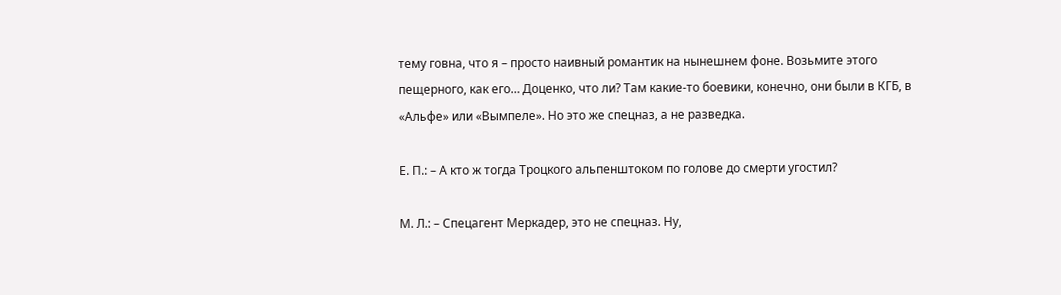тему говна, что я – просто наивный романтик на нынешнем фоне. Возьмите этого пещерного, как его… Доценко, что ли? Там какие-то боевики, конечно, они были в КГБ, в «Альфе» или «Вымпеле». Но это же спецназ, а не разведка.

Е. П.: – А кто ж тогда Троцкого альпенштоком по голове до смерти угостил?

М. Л.: – Спецагент Меркадер, это не спецназ. Ну,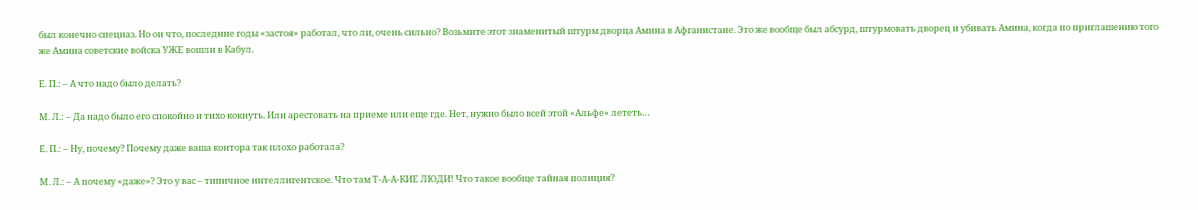был конечно спецназ. Но он что, последние годы «застоя» работал, что ли, очень сильно? Возьмите этот знаменитый штурм дворца Амина в Афганистане. Это же вообще был абсурд, штурмовать дворец и убивать Амина, когда по приглашению того же Амина советские войска УЖЕ вошли в Кабул.

Е. П.: – А что надо было делать?

М. Л.: – Да надо было его спокойно и тихо кокнуть. Или арестовать на приеме или еще где. Нет, нужно было всей этой «Альфе» лететь…

Е. П.: – Ну, почему? Почему даже ваша контора так плохо работала?

М. Л.: – А почему «даже»? Это у вас – типичное интеллигентское. Что там Т-А-А-КИЕ ЛЮДИ! Что такое вообще тайная полиция?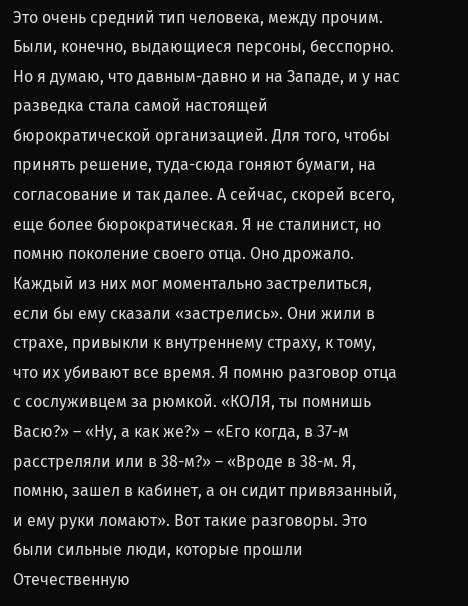Это очень средний тип человека, между прочим. Были, конечно, выдающиеся персоны, бесспорно. Но я думаю, что давным-давно и на Западе, и у нас разведка стала самой настоящей бюрократической организацией. Для того, чтобы принять решение, туда-сюда гоняют бумаги, на согласование и так далее. А сейчас, скорей всего, еще более бюрократическая. Я не сталинист, но помню поколение своего отца. Оно дрожало. Каждый из них мог моментально застрелиться, если бы ему сказали «застрелись». Они жили в страхе, привыкли к внутреннему страху, к тому, что их убивают все время. Я помню разговор отца с сослуживцем за рюмкой. «КОЛЯ, ты помнишь Васю?» – «Ну, а как же?» – «Его когда, в 37-м расстреляли или в 38-м?» – «Вроде в 38-м. Я, помню, зашел в кабинет, а он сидит привязанный, и ему руки ломают». Вот такие разговоры. Это были сильные люди, которые прошли Отечественную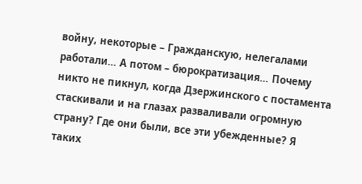войну, некоторые – Гражданскую, нелегалами работали… А потом – бюрократизация… Почему никто не пикнул, когда Дзержинского с постамента стаскивали и на глазах разваливали огромную страну? Где они были, все эти убежденные? Я таких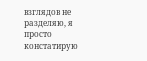взглядов не разделяю, я просто констатирую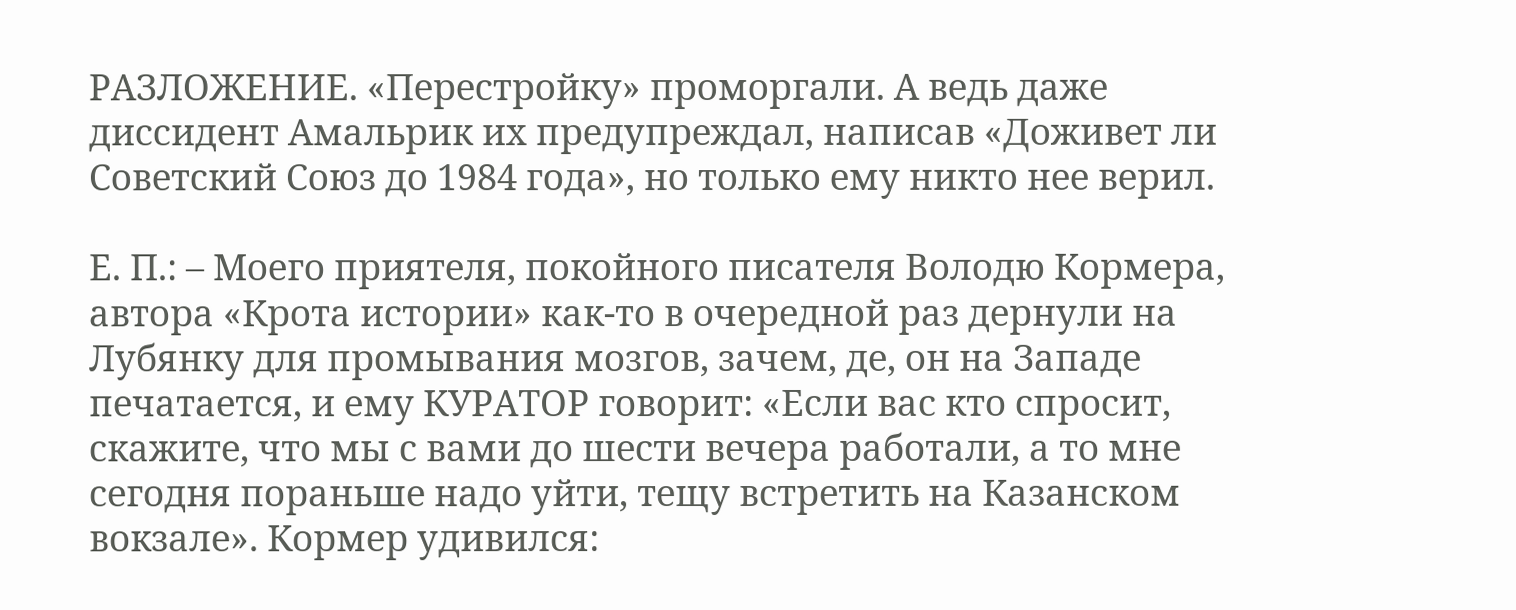РАЗЛОЖЕНИЕ. «Перестройку» проморгали. А ведь даже диссидент Амальрик их предупреждал, написав «Доживет ли Советский Союз до 1984 года», но только ему никто нее верил.

Е. П.: – Моего приятеля, покойного писателя Володю Кормера, автора «Крота истории» как-то в очередной раз дернули на Лубянку для промывания мозгов, зачем, де, он на Западе печатается, и ему КУРАТОР говорит: «Если вас кто спросит, скажите, что мы с вами до шести вечера работали, а то мне сегодня пораньше надо уйти, тещу встретить на Казанском вокзале». Кормер удивился: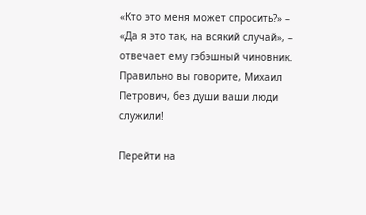«Кто это меня может спросить?» – «Да я это так, на всякий случай», – отвечает ему гэбэшный чиновник. Правильно вы говорите, Михаил Петрович, без души ваши люди служили!

Перейти на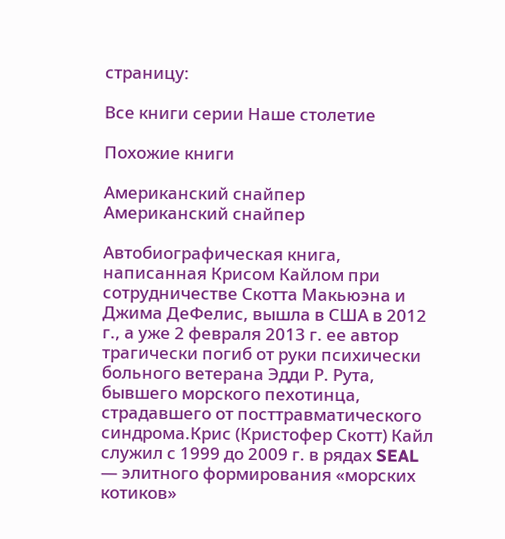страницу:

Все книги серии Наше столетие

Похожие книги

Американский снайпер
Американский снайпер

Автобиографическая книга, написанная Крисом Кайлом при сотрудничестве Скотта Макьюэна и Джима ДеФелис, вышла в США в 2012 г., а уже 2 февраля 2013 г. ее автор трагически погиб от руки психически больного ветерана Эдди Р. Рута, бывшего морского пехотинца, страдавшего от посттравматического синдрома.Крис (Кристофер Скотт) Кайл служил с 1999 до 2009 г. в рядах SEAL — элитного формирования «морских котиков»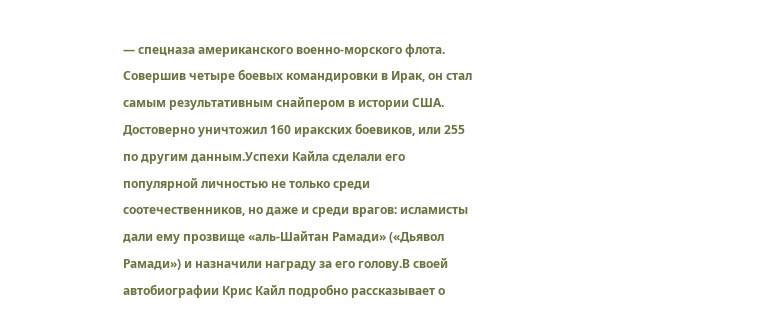— спецназа американского военно-морского флота. Совершив четыре боевых командировки в Ирак, он стал самым результативным снайпером в истории США. Достоверно уничтожил 160 иракских боевиков, или 255 по другим данным.Успехи Кайла сделали его популярной личностью не только среди соотечественников, но даже и среди врагов: исламисты дали ему прозвище «аль-Шайтан Рамади» («Дьявол Рамади») и назначили награду за его голову.В своей автобиографии Крис Кайл подробно рассказывает о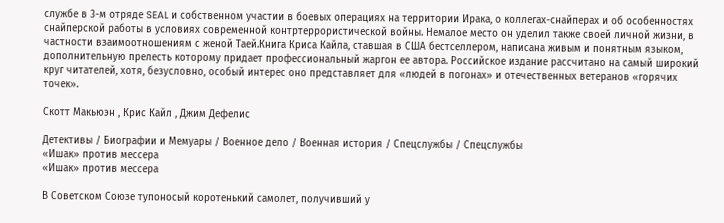службе в 3-м отряде SEAL и собственном участии в боевых операциях на территории Ирака, о коллегах-снайперах и об особенностях снайперской работы в условиях современной контртеррористической войны. Немалое место он уделил также своей личной жизни, в частности взаимоотношениям с женой Таей.Книга Криса Кайла, ставшая в США бестселлером, написана живым и понятным языком, дополнительную прелесть которому придает профессиональный жаргон ее автора. Российское издание рассчитано на самый широкий круг читателей, хотя, безусловно, особый интерес оно представляет для «людей в погонах» и отечественных ветеранов «горячих точек».

Скотт Макьюэн , Крис Кайл , Джим Дефелис

Детективы / Биографии и Мемуары / Военное дело / Военная история / Спецслужбы / Cпецслужбы
«Ишак» против мессера
«Ишак» против мессера

В Советском Союзе тупоносый коротенький самолет, получивший у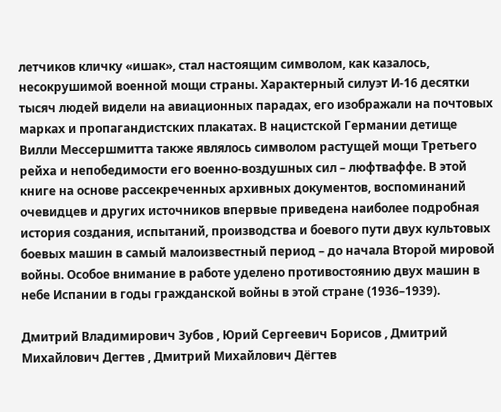летчиков кличку «ишак», стал настоящим символом, как казалось, несокрушимой военной мощи страны. Характерный силуэт И-16 десятки тысяч людей видели на авиационных парадах, его изображали на почтовых марках и пропагандистских плакатах. В нацистской Германии детище Вилли Мессершмитта также являлось символом растущей мощи Третьего рейха и непобедимости его военно-воздушных сил – люфтваффе. В этой книге на основе рассекреченных архивных документов, воспоминаний очевидцев и других источников впервые приведена наиболее подробная история создания, испытаний, производства и боевого пути двух культовых боевых машин в самый малоизвестный период – до начала Второй мировой войны. Особое внимание в работе уделено противостоянию двух машин в небе Испании в годы гражданской войны в этой стране (1936–1939).

Дмитрий Владимирович Зубов , Юрий Сергеевич Борисов , Дмитрий Михайлович Дегтев , Дмитрий Михайлович Дёгтев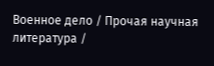Военное дело / Прочая научная литература /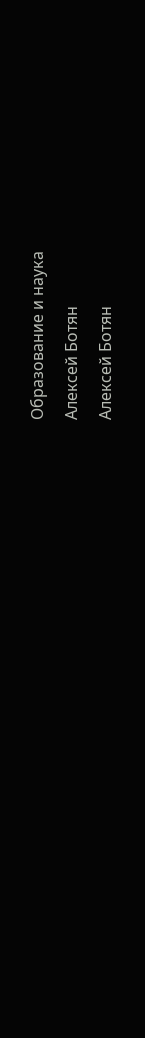Образование и наука
Алексей Ботян
Алексей Ботян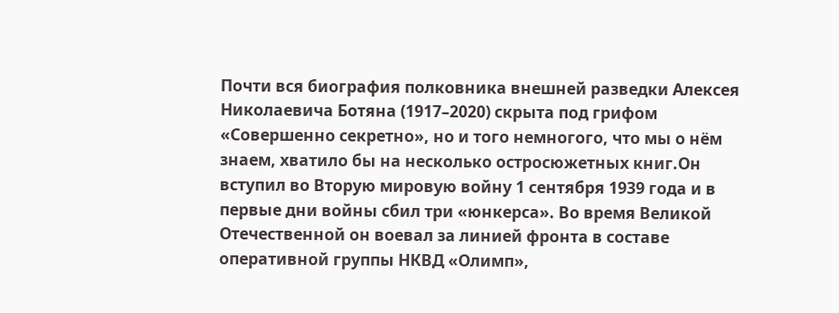Почти вся биография полковника внешней разведки Алексея Николаевича Ботяна (1917–2020) скрыта под грифом «Совершенно секретно», но и того немногого, что мы о нём знаем, хватило бы на несколько остросюжетных книг.Он вступил во Вторую мировую войну 1 сентября 1939 года и в первые дни войны сбил три «юнкерса». Во время Великой Отечественной он воевал за линией фронта в составе оперативной группы НКВД «Олимп»,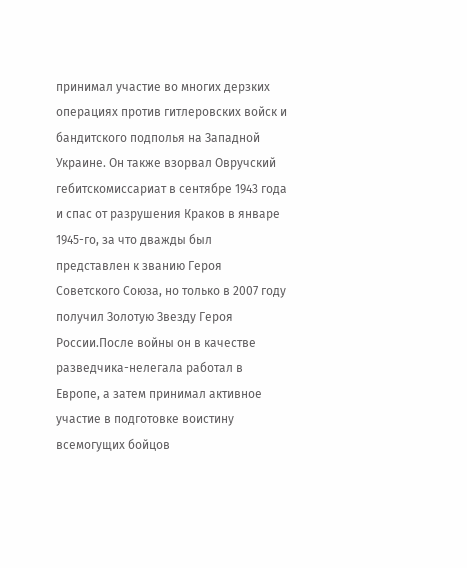принимал участие во многих дерзких операциях против гитлеровских войск и бандитского подполья на Западной Украине. Он также взорвал Овручский гебитскомиссариат в сентябре 1943 года и спас от разрушения Краков в январе 1945-го, за что дважды был представлен к званию Героя Советского Союза, но только в 2007 году получил Золотую Звезду Героя России.После войны он в качестве разведчика-нелегала работал в Европе, а затем принимал активное участие в подготовке воистину всемогущих бойцов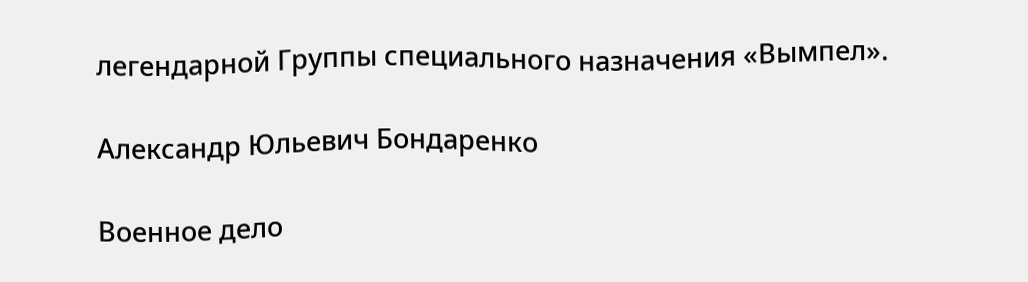легендарной Группы специального назначения «Вымпел».

Александр Юльевич Бондаренко

Военное дело